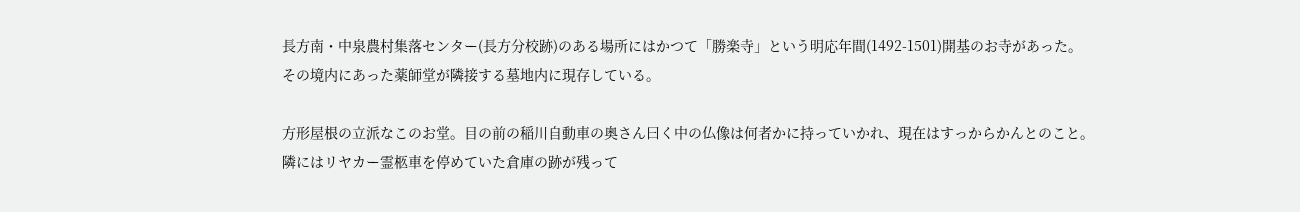長方南・中泉農村集落センター(長方分校跡)のある場所にはかつて「勝楽寺」という明応年間(1492-1501)開基のお寺があった。
その境内にあった薬師堂が隣接する墓地内に現存している。

方形屋根の立派なこのお堂。目の前の稲川自動車の奥さん曰く中の仏像は何者かに持っていかれ、現在はすっからかんとのこと。
隣にはリヤカー霊柩車を停めていた倉庫の跡が残って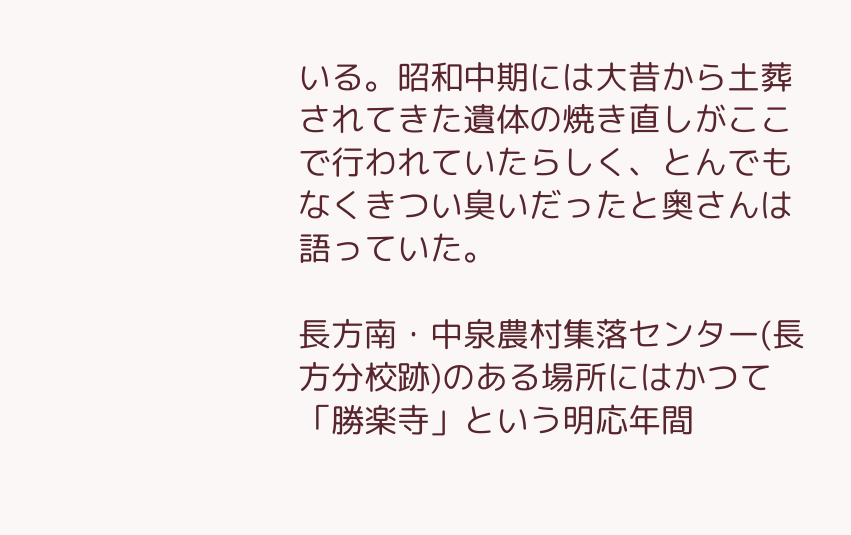いる。昭和中期には大昔から土葬されてきた遺体の焼き直しがここで行われていたらしく、とんでもなくきつい臭いだったと奥さんは語っていた。

長方南・中泉農村集落センター(長方分校跡)のある場所にはかつて「勝楽寺」という明応年間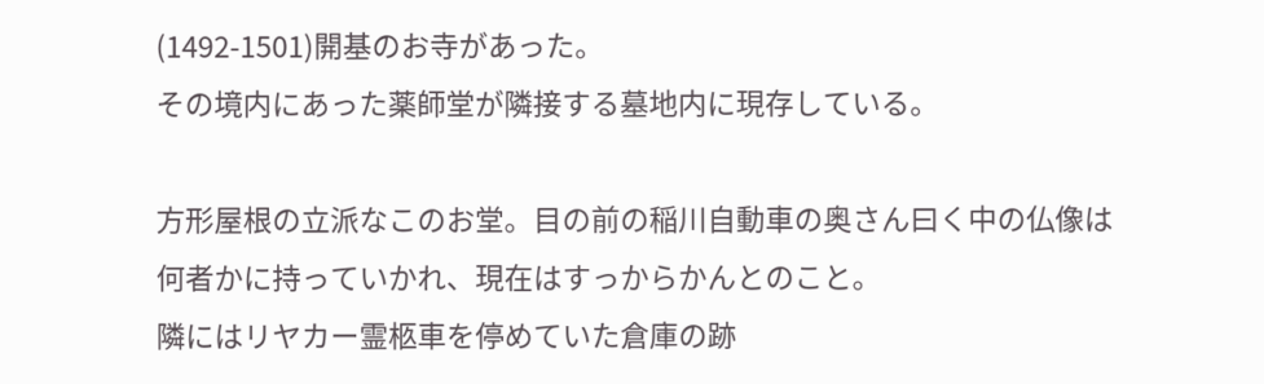(1492-1501)開基のお寺があった。
その境内にあった薬師堂が隣接する墓地内に現存している。

方形屋根の立派なこのお堂。目の前の稲川自動車の奥さん曰く中の仏像は何者かに持っていかれ、現在はすっからかんとのこと。
隣にはリヤカー霊柩車を停めていた倉庫の跡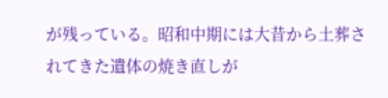が残っている。昭和中期には大昔から土葬されてきた遺体の焼き直しが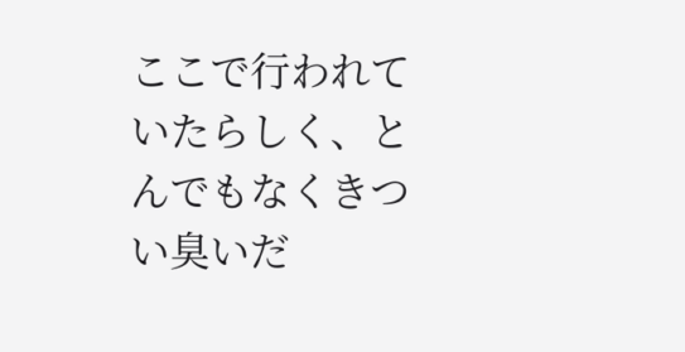ここで行われていたらしく、とんでもなくきつい臭いだ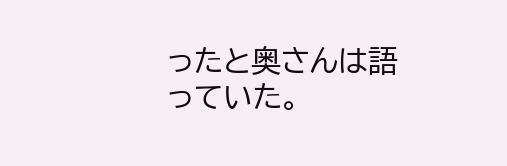ったと奥さんは語っていた。